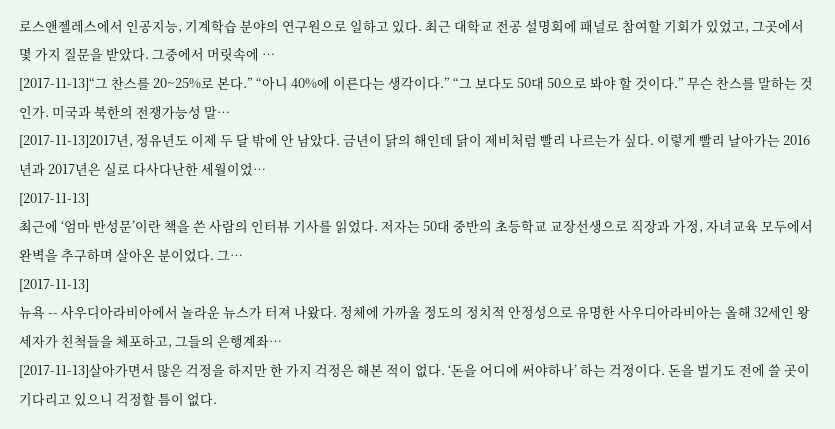로스앤젤레스에서 인공지능, 기계학습 분야의 연구원으로 일하고 있다. 최근 대학교 전공 설명회에 패널로 참여할 기회가 있었고, 그곳에서 몇 가지 질문을 받았다. 그중에서 머릿속에 …
[2017-11-13]“그 찬스를 20~25%로 본다.” “아니 40%에 이른다는 생각이다.” “그 보다도 50대 50으로 봐야 할 것이다.” 무슨 찬스를 말하는 것인가. 미국과 북한의 전쟁가능성 말…
[2017-11-13]2017년, 정유년도 이제 두 달 밖에 안 남았다. 금년이 닭의 해인데 닭이 제비처럼 빨리 나르는가 싶다. 이렇게 빨리 날아가는 2016년과 2017년은 실로 다사다난한 세월이었…
[2017-11-13]
최근에 ‘엄마 반성문’이란 책을 쓴 사람의 인터뷰 기사를 읽었다. 저자는 50대 중반의 초등학교 교장선생으로 직장과 가정, 자녀교육 모두에서 완벽을 추구하며 살아온 분이었다. 그…
[2017-11-13]
뉴욕 -- 사우디아라비아에서 놀라운 뉴스가 터져 나왔다. 정체에 가까울 정도의 정치적 안정성으로 유명한 사우디아라비아는 올해 32세인 왕세자가 친척들을 체포하고, 그들의 은행계좌…
[2017-11-13]살아가면서 많은 걱정을 하지만 한 가지 걱정은 해본 적이 없다. ‘돈을 어디에 써야하나’ 하는 걱정이다. 돈을 벌기도 전에 쓸 곳이 기다리고 있으니 걱정할 틈이 없다.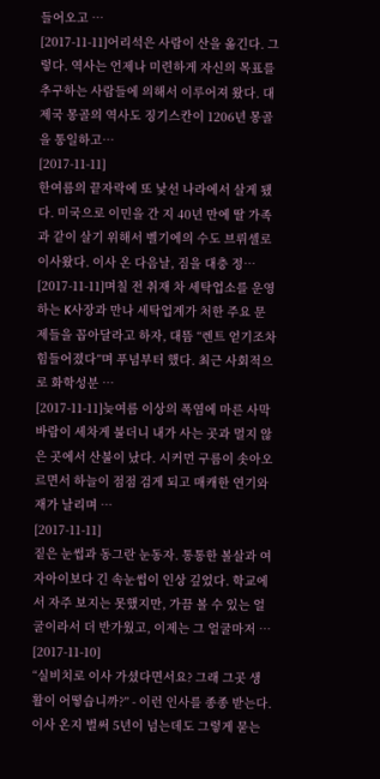들어오고 …
[2017-11-11]어리석은 사람이 산을 옮긴다. 그렇다. 역사는 언제나 미련하게 자신의 목표를 추구하는 사람들에 의해서 이루어져 왔다. 대제국 몽골의 역사도 징기스칸이 1206년 몽골을 통일하고…
[2017-11-11]
한여름의 끝자락에 또 낯선 나라에서 살게 됐다. 미국으로 이민을 간 지 40년 만에 딸 가족과 같이 살기 위해서 벨기에의 수도 브뤼셀로 이사왔다. 이사 온 다음날, 짐을 대충 정…
[2017-11-11]며칠 전 취재 차 세탁업소를 운영하는 K사장과 만나 세탁업계가 처한 주요 문제들을 꼽아달라고 하자, 대뜸 “렌트 얻기조차 힘들어졌다”며 푸념부터 했다. 최근 사회적으로 화학성분 …
[2017-11-11]늦여름 이상의 폭염에 마른 사막바람이 세차게 불더니 내가 사는 곳과 멀지 않은 곳에서 산불이 났다. 시커먼 구름이 솟아오르면서 하늘이 점점 검게 되고 매캐한 연기와 재가 날리며 …
[2017-11-11]
짙은 눈썹과 동그란 눈동자. 통통한 볼살과 여자아이보다 긴 속눈썹이 인상 깊었다. 학교에서 자주 보지는 못했지만, 가끔 볼 수 있는 얼굴이라서 더 반가웠고, 이제는 그 얼굴마저 …
[2017-11-10]
“실비치로 이사 가셨다면서요? 그래 그곳 생활이 어떻습니까?” - 이런 인사를 종종 받는다. 이사 온지 벌써 5년이 넘는데도 그렇게 묻는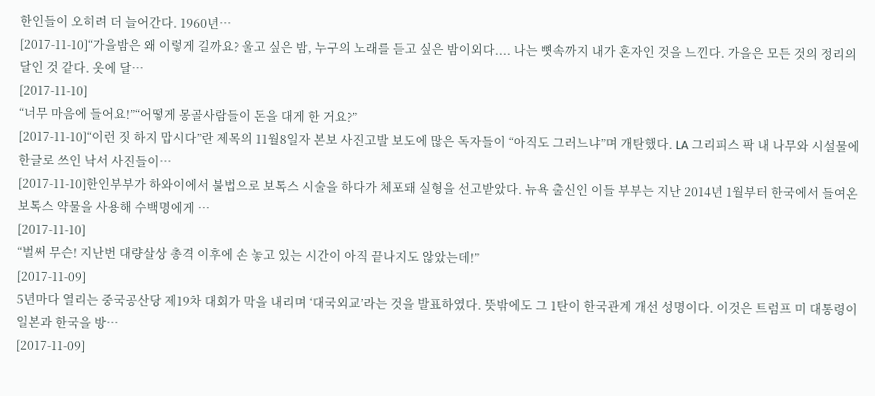한인들이 오히려 더 늘어간다. 1960년…
[2017-11-10]“가을밤은 왜 이렇게 길까요? 울고 싶은 밤, 누구의 노래를 듣고 싶은 밤이외다.... 나는 뼛속까지 내가 혼자인 것을 느낀다. 가을은 모든 것의 정리의 달인 것 같다. 옷에 달…
[2017-11-10]
“너무 마음에 들어요!”“어떻게 몽골사람들이 돈을 대게 한 거요?”
[2017-11-10]“이런 짓 하지 맙시다”란 제목의 11월8일자 본보 사진고발 보도에 많은 독자들이 “아직도 그러느냐”며 개탄했다. LA 그리피스 팍 내 나무와 시설물에 한글로 쓰인 낙서 사진들이…
[2017-11-10]한인부부가 하와이에서 불법으로 보톡스 시술을 하다가 체포돼 실형을 선고받았다. 뉴욕 출신인 이들 부부는 지난 2014년 1월부터 한국에서 들여온 보톡스 약물을 사용해 수백명에게 …
[2017-11-10]
“벌써 무슨! 지난번 대량살상 총격 이후에 손 놓고 있는 시간이 아직 끝나지도 않았는데!”
[2017-11-09]
5년마다 열리는 중국공산당 제19차 대회가 막을 내리며 ‘대국외교’라는 것을 발표하였다. 뜻밖에도 그 1탄이 한국관계 개선 성명이다. 이것은 트럼프 미 대통령이 일본과 한국을 방…
[2017-11-09]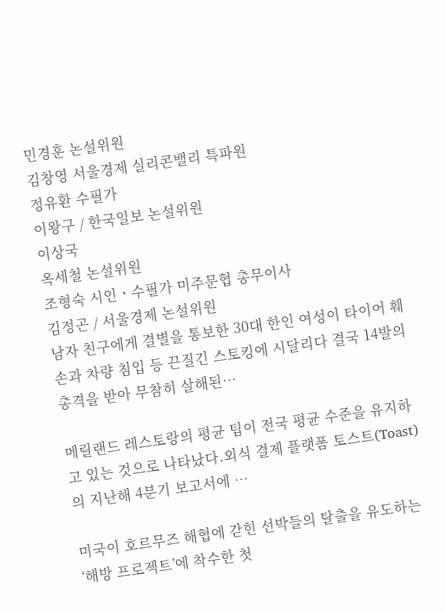민경훈 논설위원
김창영 서울경제 실리콘밸리 특파원
정유환 수필가
이왕구 / 한국일보 논설위원
이상국
옥세철 논설위원
조형숙 시인ㆍ수필가 미주문협 총무이사
김정곤 / 서울경제 논설위원
남자 친구에게 결별을 통보한 30대 한인 여성이 타이어 훼손과 차량 침입 등 끈질긴 스토킹에 시달리다 결국 14발의 총격을 받아 무참히 살해된…

메릴랜드 레스토랑의 평균 팁이 전국 평균 수준을 유지하고 있는 것으로 나타났다.외식 결제 플랫폼 토스트(Toast)의 지난해 4분기 보고서에 …

미국이 호르무즈 해협에 갇힌 선박들의 탈출을 유도하는 ‘해방 프로젝트’에 착수한 첫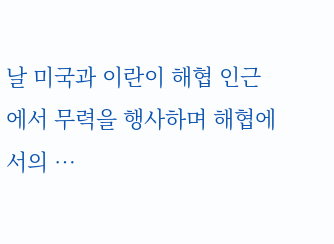날 미국과 이란이 해협 인근에서 무력을 행사하며 해협에서의 …